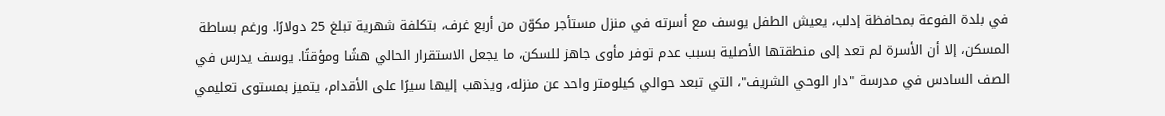في بلدة الفوعة بمحافظة إدلب، يعيش الطفل يوسف مع أسرته في منزل مستأجر مكوّن من أربع غرف، بتكلفة شهرية تبلغ 25 دولارًا. ورغم بساطة المسكن، إلا أن الأسرة لم تعد إلى منطقتها الأصلية بسبب عدم توفر مأوى جاهز للسكن، ما يجعل الاستقرار الحالي هشًا ومؤقتًا. يوسف يدرس في الصف السادس في مدرسة "دار الوحي الشريف"، التي تبعد حوالي كيلومتر واحد عن منزله، ويذهب إليها سيرًا على الأقدام، يتميز بمستوى تعليمي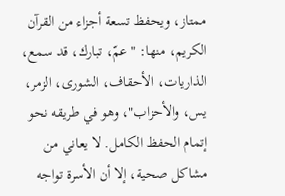ممتاز، ويحفظ تسعة أجزاء من القرآن الكريم، منها: "عمّ، تبارك، قد سمع، الذاريات، الأحقاف، الشورى، الزمر، يس، والأحزاب"، وهو في طريقه نحو إتمام الحفظ الكامل. لا يعاني من مشاكل صحية، إلا أن الأسرة تواجه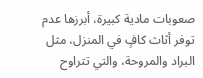صعوبات مادية كبيرة، أبرزها عدم توفر أثاث كافٍ في المنزل، مثل البراد والمروحة، والتي تتراوح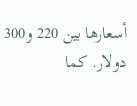أسعارها بين 220 و300 دولار. كما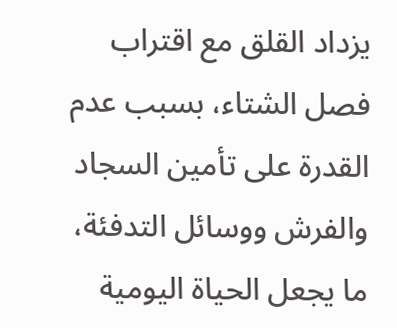يزداد القلق مع اقتراب فصل الشتاء، بسبب عدم القدرة على تأمين السجاد والفرش ووسائل التدفئة، ما يجعل الحياة اليومية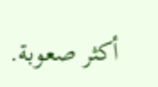أكثر صعوبة.